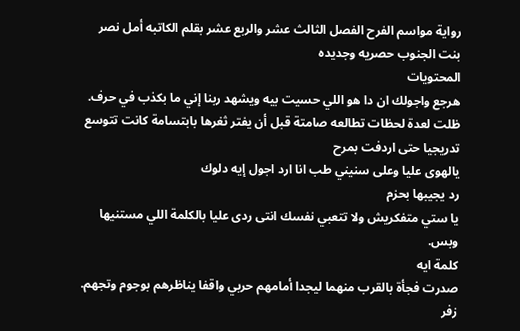رواية مواسم الفرح الفصل الثالث عشر والربع عشر بقلم الكاتبه أمل نصر بنت الجنوب حصريه وجديده
المحتويات
هرجع واجولك ان دا هو اللي حسيت بيه ويشهد ربنا إني ما بكذب في حرف.
ظلت لعدة لحظات تطالعه صامتة قبل أن يفتر ثغرها بابتسامة كانت تتوسع تدريجيا حتى اردفت بمرح
يالهوى عليا وعلى سنيني طب انا ارد اجول إيه دلوك
رد يجيبها بحزم
يا ستي متفكريش ولا تتعبي نفسك انتى ردى عليا بالكلمة اللي مستنيها وبس.
كلمة ايه
صدرت فجأة بالقرب منهما ليجدا أمامهم حربي واقفا يناظرهم بوجوم وتجهم.
زفر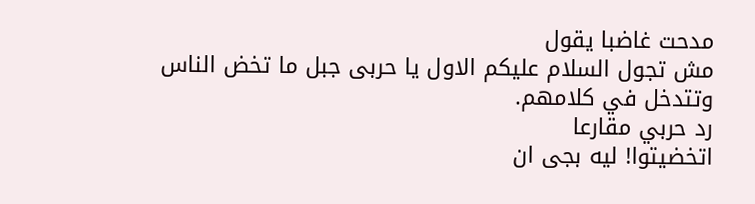مدحت غاضبا يقول
مش تجول السلام عليكم الاول يا حربى جبل ما تخض الناس وتتدخل في كلامهم.
رد حربي مقارعا
اتخضيتوا! ليه بجى ان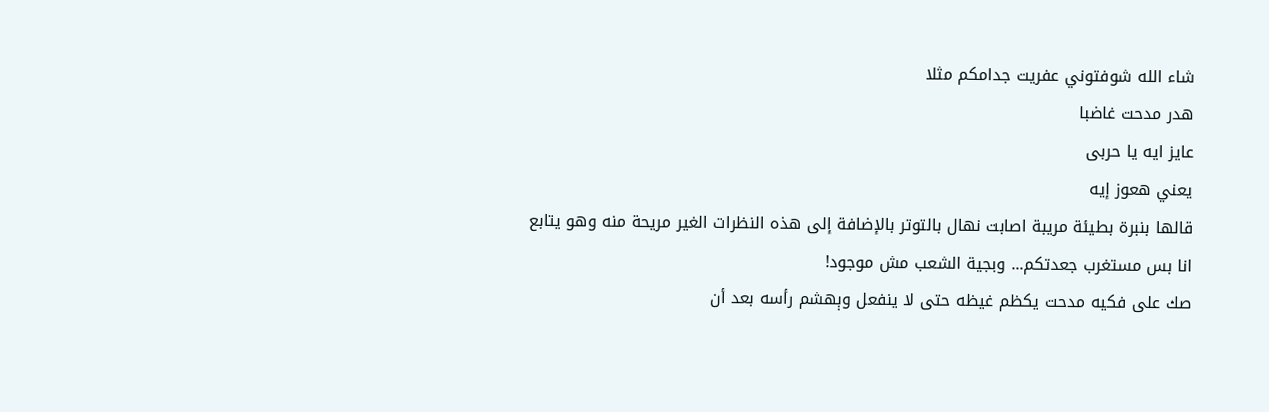شاء الله شوفتوني عفريت جدامكم مثلا
هدر مدحت غاضبا
عايز ايه يا حربى
يعني هعوز إيه
قالها بنبرة بطيئة مريبة اصابت نهال بالتوتر بالإضافة إلى هذه النظرات الغير مريحة منه وهو يتابع
انا بس مستغرب جعدتكم... وبجية الشعب مش موجود!
صك على فكيه مدحت يكظم غيظه حتى لا ينفعل وېهشم رأسه بعد أن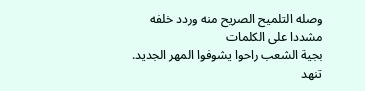وصله التلميح الصريح منه وردد خلفه مشددا على الكلمات
بجية الشعب راحوا يشوفوا المهر الجديد.
تنهد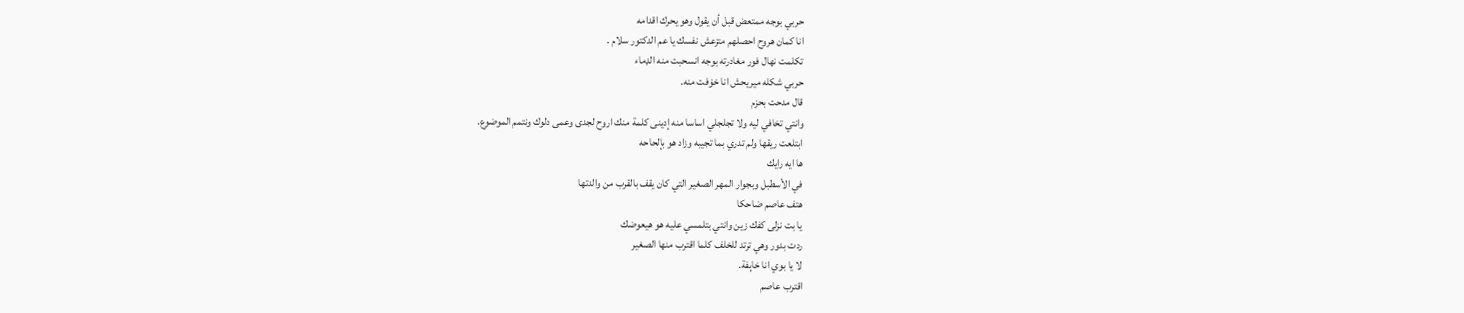حربي بوجه ممتعض قبل أن يقول وهو يحرك اقدامه
انا كمان هروح احصلهم متزعش نفسك يا عم الدكتور سلام .
تكلمت نهال فور مغادرته بوجه انسحبت منه الډماء
حربي شكله ميريحش انا خۏفت منه.
قال مدحت بحزم
وانتي تخافي ليه ولا تجلجلي اساسا منه إدينى كلمة منك اروح لجدى وعمى دلوك ونتمم الموضوع.
ابتلعت ريقها ولم تدري بما تجيبه وزاد هو بإلحاحه
ها ايه رايك
في الأسطبل وبجوار المهر الصغير التي كان يقف بالقرب من والدتها
هتف عاصم ضاحكا
يا بت نزلى كفك زين وانتي بتلمسي عليه هو هيعوضك
ردت بدور وهي ترتد للخلف كلما اقترب منها الصغير
لا يا بوي انا خاېفة.
اقترب عاصم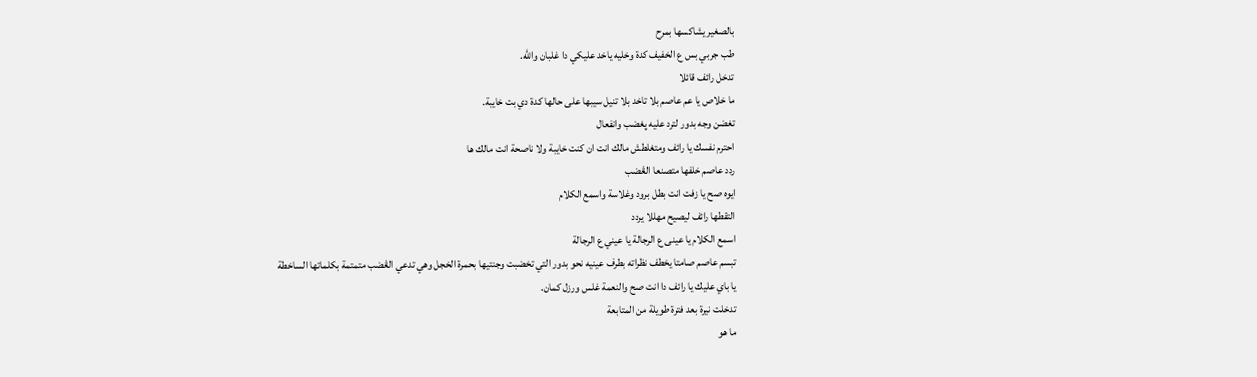بالصغير يشاكسها بمرح
طب جربي بس ع الخفيف كدة وخليه ياخد عليكي دا غلبان والله.
تدخل رائف قائلا
ما خلاص يا عم عاصم بلا تاخد بلا تنيل سيبها على حالها كدة دي بت خايبة.
تغضن وجه بدور لترد عليه پغضب وانفعال
احترم نفسك يا رائف ومتغلطش مالك انت ان كنت خايبة ولا ناصحة انت مالك ها
ردد عاصم خلفها متصنعا الڠضب
ايوه صح يا زفت انت بطل برود وغلاسة واسمع الكلام
التقطها رائف ليصيح مهللا يردد
اسمع الكلام يا عينى ع الرجالة يا عيني ع الرجالة
تبسم عاصم صامتا يخطف نظراته بطرف عينيه نحو بدور التي تخضبت وجنتيها بحمرة الخجل وهي تدعي الڠضب متمتمة بكلماتها الساخطة
يا باي عليك يا رائف دا انت صح والنعمة غلس ورزل كمان.
تدخلت نيرة بعد فترة طويلة من المتابعة
ما هو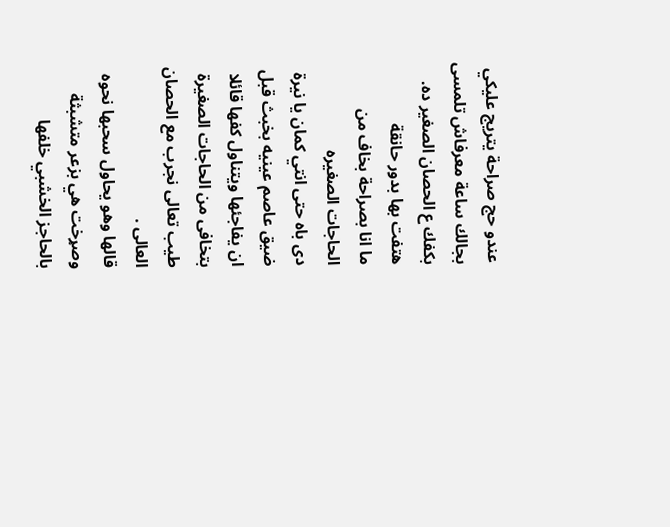عندو حج صراحة يتريج عليكي بجالك ساعة معرفاش تلمسى بكفك ع الحصان الصغير ده.
هتفت بها بدور حانقة
ما انا بصراحة بخاف من الحاجات الصغيره
دى باه حتى انتي كمان يا نيرة
ضيق عاصم عينيه بخبث قبل ان يفاجئها ويتناول كفها قائلا
بتخافى من الحاجات الصغيرة طيب تعالى نجرب مع الحصان العالى .
قالها وهو يحاول سحبها نحوه وصړخت هي بزعر متشبثة بالحاجز الخشبي خلفها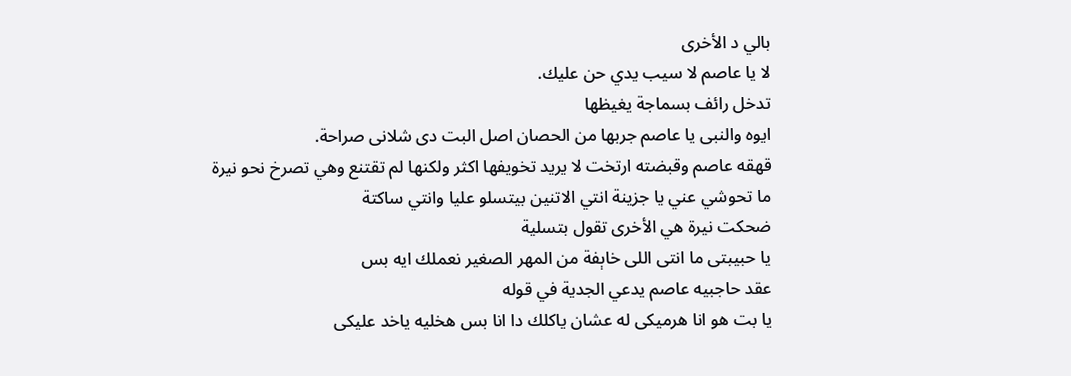بالي د الأخرى
لا يا عاصم لا سيب يدي حن عليك.
تدخل رائف بسماجة يغيظها
ايوه والنبى يا عاصم جربها من الحصان اصل البت دى شلانى صراحة.
قهقه عاصم وقبضته ارتخت لا يريد تخويفها اكثر ولكنها لم تقتنع وهي تصرخ نحو نيرة
ما تحوشي عني يا جزينة انتي الاتنين بيتسلو عليا وانتي ساكتة
ضحكت نيرة هي الأخرى تقول بتسلية
يا حبيبتى ما انتى اللى خاېفة من المهر الصغير نعملك ايه بس
عقد حاجبيه عاصم يدعي الجدية في قوله
يا بت هو انا هرميكى له عشان ياكلك دا انا بس هخليه ياخد عليكى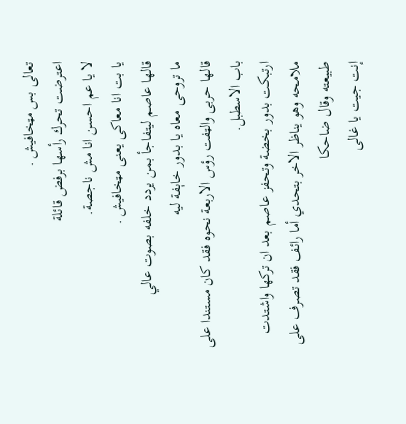تعالى بس مټخافيش .
اعترضت تحرك رأسها برفض قائلة
لا يا عم احسن انا مش ناجصة.
يا بت انا معاكى يعنى مټخافيش .
قالها عاصم ليتفاجأ بمن يردد خلفه بصوت عالي
ما تروحى معاه يا بدور خاېفة ليه
قالها حربى والټفت رؤس الاربعة نحوه فقد كان مستندا على باب الاسطبل.
ارتبكت بدور بخضة وتحفز عاصم بعد ان تركها واشتدت ملامحه وهو يناظر الاخر بتحدي أما رائف فقد تصرف على طبيعته وقال ضاحكا
إنت جيت يا غالى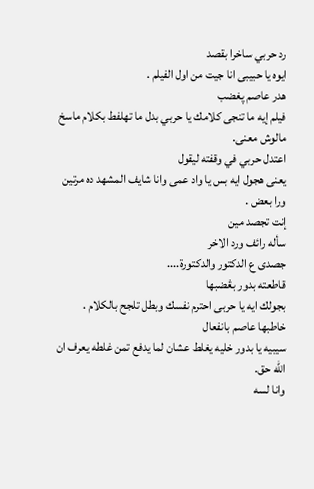رد حربي ساخرا بقصد
ايوه يا حبيبى انا جيت من اول الفيلم .
هدر عاصم پغضب
فيلم إيه ما تنجى كلامك يا حربي بدل ما تهلفط بكلام ماسخ مالوش معنى.
اعتدل حربي في وقفته ليقول
يعنى هجول ايه بس يا واد عمى وانا شايف المشهد ده مرتين ورا بعض .
إنت تجصد مين
سأله رائف ورد الاخر
جصدى ع الدكتور والدكتورة....
قاطعته بدور بڠضبها
بجولك ايه يا حربى احترم نفسك وبطل تلجح بالكلام .
خاطبها عاصم بانفعال
سيبيه يا بدور خليه يغلط عشان لما يدفع تمن غلطه يعرف ان الله حق.
وانا لسه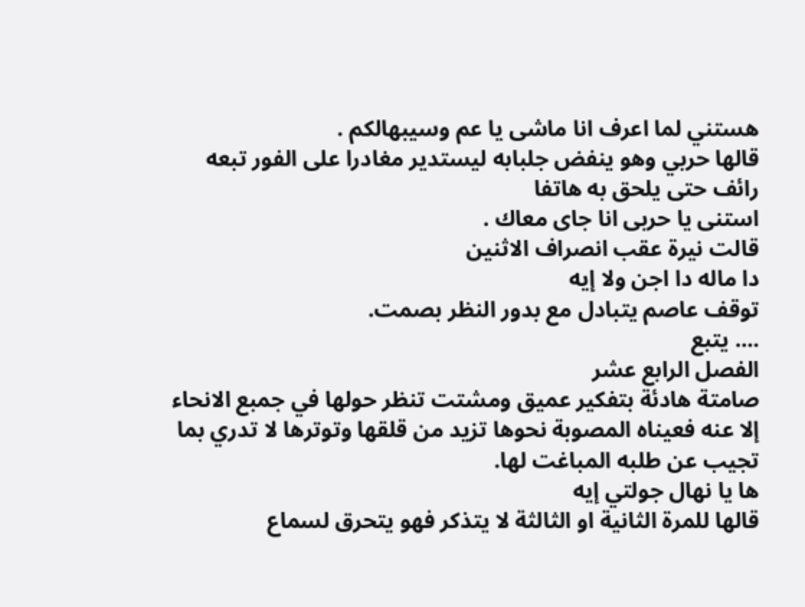هستني لما اعرف انا ماشى يا عم وسيبهالكم .
قالها حربي وهو ينفض جلبابه ليستدير مغادرا على الفور تبعه رائف حتى يلحق به هاتفا
استنى يا حربى انا جاى معاك .
قالت نيرة عقب انصراف الاثنين
دا ماله دا اجن ولا إيه
توقف عاصم يتبادل مع بدور النظر بصمت.
.... يتبع
الفصل الرابع عشر
صامتة هادئة بتفكير عميق ومشتت تنظر حولها في جمبع الانحاء إلا عنه فعيناه المصوبة نحوها تزيد من قلقها وتوترها لا تدري بما تجيب عن طلبه المباغت لها.
ها يا نهال جولتي إيه
قالها للمرة الثانية او الثالثة لا يتذكر فهو يتحرق لسماع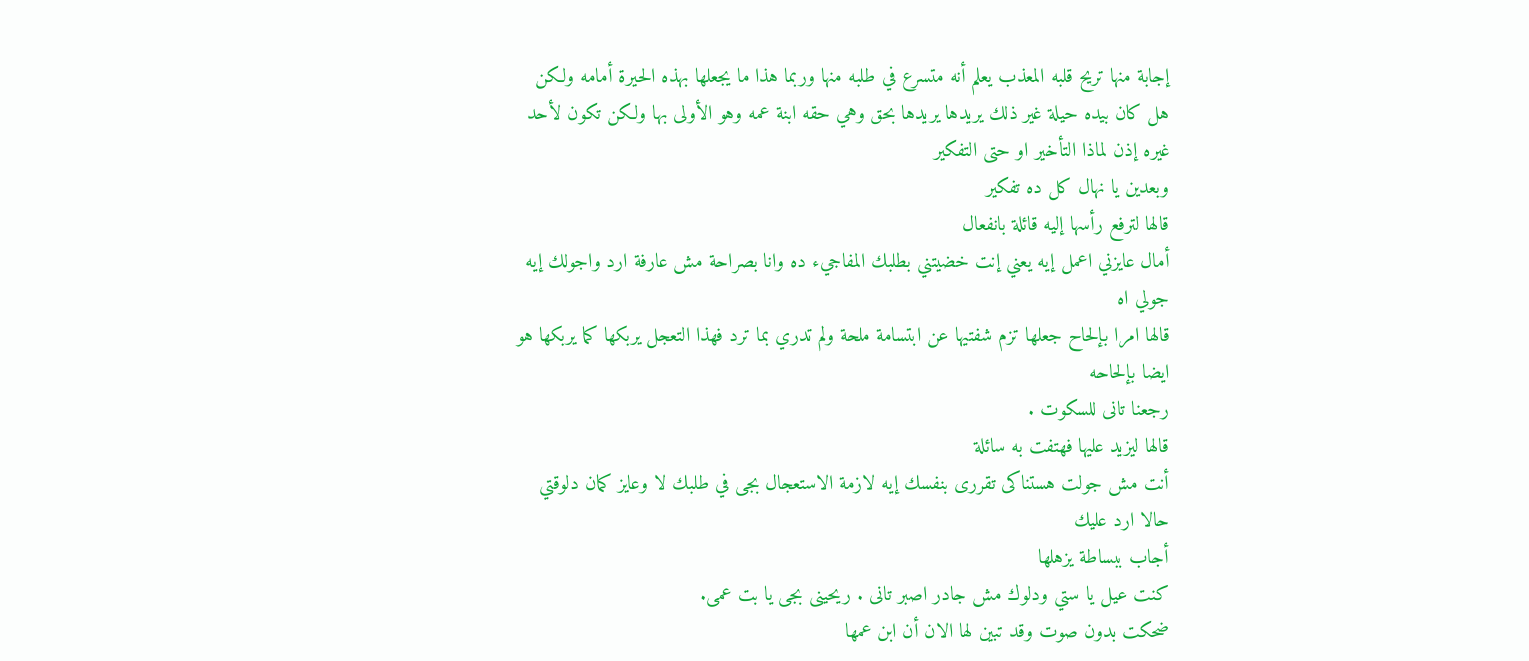إجابة منها تريح قلبه المعذب يعلم أنه متسرع في طلبه منها وربما هذا ما يجعلها بهذه الحيرة أمامه ولكن هل كان بيده حيلة غير ذلك يريدها يريدها بحق وهي حقه ابنة عمه وهو الأولى بها ولكن تكون لأحد غيره إذن لماذا التأخير او حتى التفكير
وبعدين يا نهال كل ده تفكير
قالها لترفع رأسها إليه قائلة بانفعال
أمال عايزني اعمل إيه يعني إنت خضيتني بطلبك المفاجيء ده وانا بصراحة مش عارفة ارد واجولك إيه
جولي اه
قالها امرا بإلحاح جعلها تزم شفتيها عن ابتسامة ملحة ولم تدري بما ترد فهذا التعجل يربكها كما يربكها هو ايضا بإلحاحه
رجعنا تانى للسكوت .
قالها ليزيد عليها فهتفت به سائلة
أنت مش جولت هستناكى تقررى بنفسك إيه لازمة الاستعجال بجى في طلبك لا وعايز كمان دلوقتي حالا ارد عليك
أجاب ببساطة يزهلها
كنت عيل يا ستي ودلوك مش جادر اصبر تانى . ريحينى بجى يا بت عمى.
ضحكت بدون صوت وقد تبين لها الان أن ابن عمها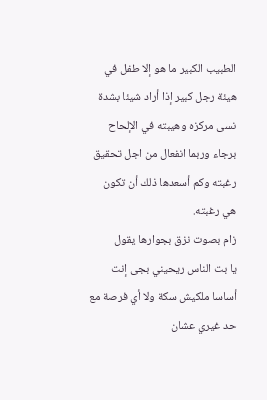الطبيب الكبير ما هو إلا طفل في هيئة رجل كبير إذا أراد شيئا بشدة نسى مركزه وهيبته في الإلحاح برجاء وربما انفعال من اجل تحقيق رغبته وكم أسعدها ذلك أن تكون هي رغبته.
زام بصوت نزق بجوارها يقول
يا بت الناس ريحيني بجى إنت أساسا ملكيش سكة ولا أي فرصة مع حد غيري عشان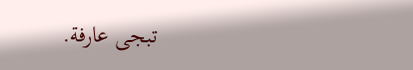تبجى عارفة.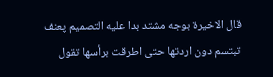قال الاخيرة بوجه مشتد بدا عليه التصميم پعنف تبتسم دون اردتها حتى اطرقت برأسها تقول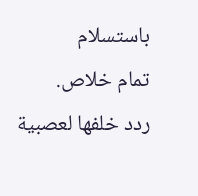باستسلام
تمام خلاص.
ردد خلفها لعصبية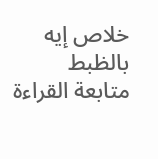خلاص إيه بالظبط
متابعة القراءة